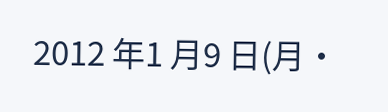2012 年1 月9 日(月・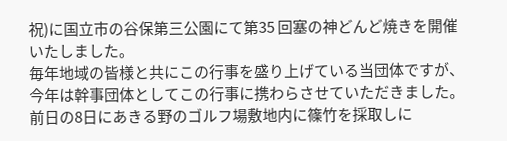祝)に国立市の谷保第三公園にて第35 回塞の神どんど焼きを開催いたしました。
毎年地域の皆様と共にこの行事を盛り上げている当団体ですが、今年は幹事団体としてこの行事に携わらさせていただきました。前日の8日にあきる野のゴルフ場敷地内に篠竹を採取しに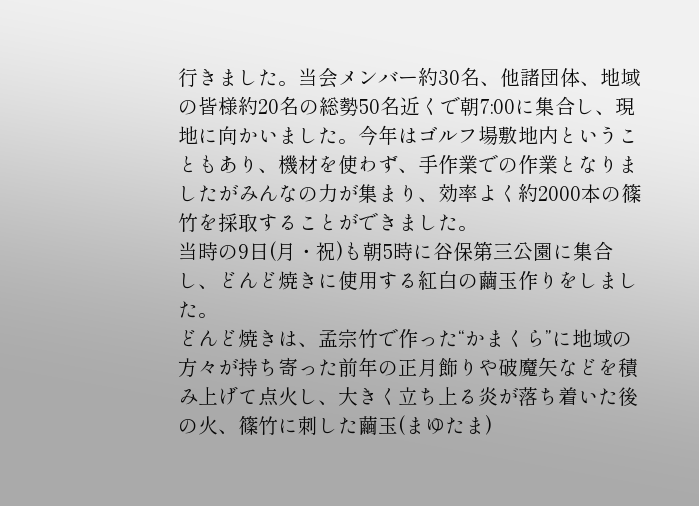行きました。当会メンバー約30名、他諸団体、地域の皆様約20名の総勢50名近くで朝7:00に集合し、現地に向かいました。今年はゴルフ場敷地内ということもあり、機材を使わず、手作業での作業となりましたがみんなの力が集まり、効率よく約2000本の篠竹を採取することができました。
当時の9日(月・祝)も朝5時に谷保第三公園に集合し、どんど焼きに使用する紅白の繭玉作りをしました。
どんど焼きは、孟宗竹で作った“かまくら”に地域の方々が持ち寄った前年の正月飾りや破魔矢などを積み上げて点火し、大きく立ち上る炎が落ち着いた後の火、篠竹に刺した繭玉(まゆたま)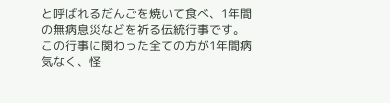と呼ばれるだんごを焼いて食べ、1年間の無病息災などを祈る伝統行事です。
この行事に関わった全ての方が1年間病気なく、怪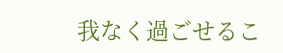我なく過ごせるこ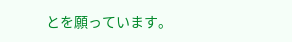とを願っています。